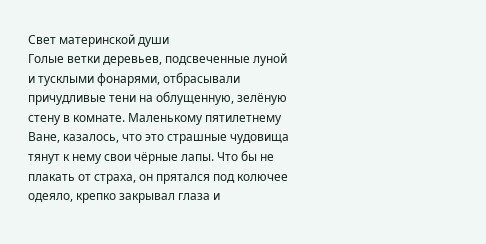Свет материнской души
Голые ветки деревьев, подсвеченные луной и тусклыми фонарями, отбрасывали причудливые тени на облущенную, зелёную стену в комнате. Маленькому пятилетнему Ване, казалось, что это страшные чудовища тянут к нему свои чёрные лапы. Что бы не плакать от страха, он прятался под колючее одеяло, крепко закрывал глаза и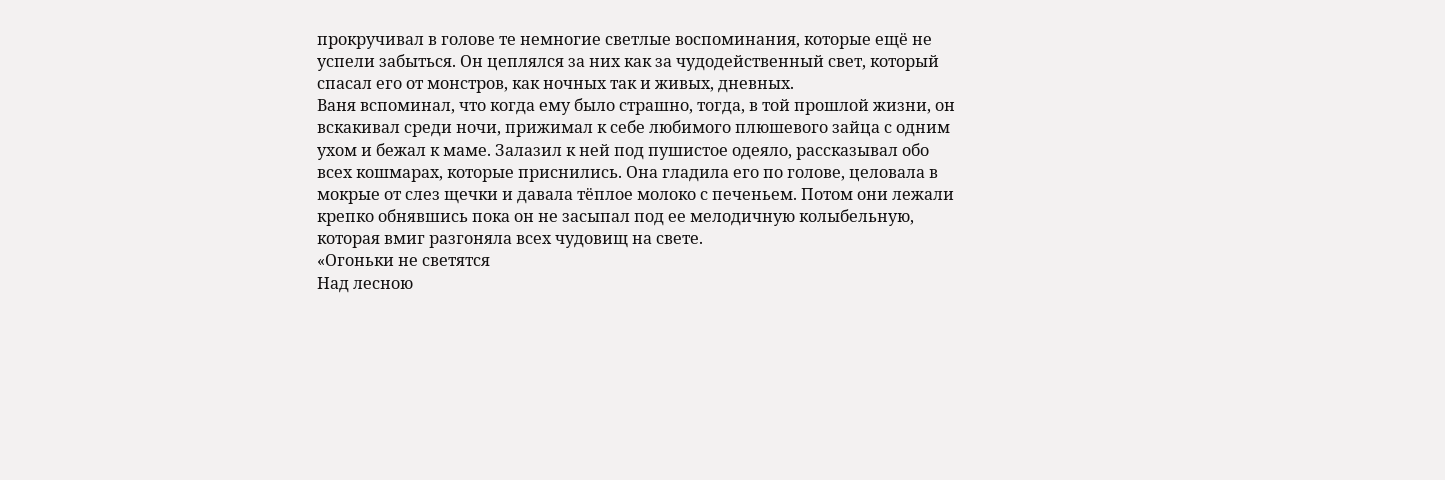прокручивал в голове те немногие светлые воспоминания, которые ещё не успели забыться. Он цеплялся за них как за чудодейственный свет, который спасал его от монстров, как ночных так и живых, дневных.
Ваня вспоминал, что когда ему было страшно, тогда, в той прошлой жизни, он вскакивал среди ночи, прижимал к себе любимого плюшевого зайца с одним ухом и бежал к маме. Залазил к ней под пушистое одеяло, рассказывал обо всех кошмарах, которые приснились. Она гладила его по голове, целовала в мокрые от слез щечки и давала тёплое молоко с печеньем. Потом они лежали крепко обнявшись пока он не засыпал под ее мелодичную колыбельную, которая вмиг разгоняла всех чудовищ на свете.
«Огоньки не светятся
Над лесною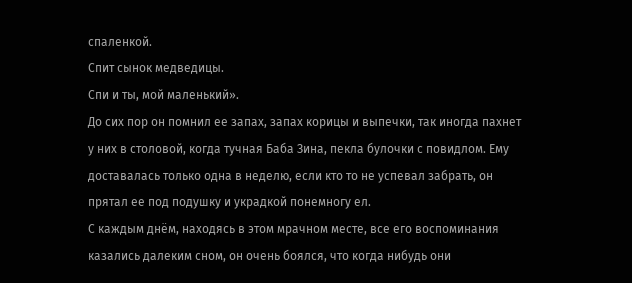спаленкой.
Спит сынок медведицы.
Спи и ты, мой маленький».
До сих пор он помнил ее запах, запах корицы и выпечки, так иногда пахнет у них в столовой, когда тучная Баба Зина, пекла булочки с повидлом. Ему доставалась только одна в неделю, если кто то не успевал забрать, он прятал ее под подушку и украдкой понемногу ел.
С каждым днём, находясь в этом мрачном месте, все его воспоминания казались далеким сном, он очень боялся, что когда нибудь они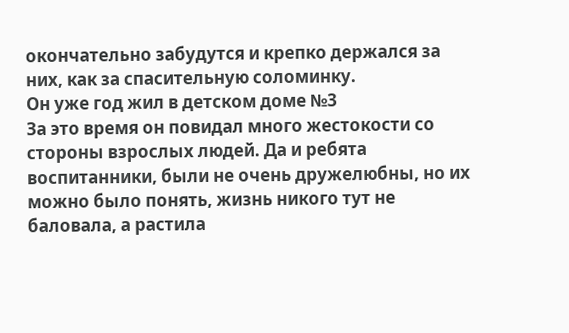окончательно забудутся и крепко держался за них, как за спасительную соломинку.
Он уже год жил в детском доме №3
За это время он повидал много жестокости со стороны взрослых людей. Да и ребята воспитанники, были не очень дружелюбны, но их можно было понять, жизнь никого тут не баловала, а растила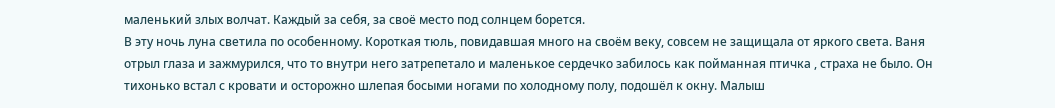маленький злых волчат. Каждый за себя, за своё место под солнцем борется.
В эту ночь луна светила по особенному. Короткая тюль, повидавшая много на своём веку, совсем не защищала от яркого света. Ваня отрыл глаза и зажмурился, что то внутри него затрепетало и маленькое сердечко забилось как пойманная птичка , страха не было. Он тихонько встал с кровати и осторожно шлепая босыми ногами по холодному полу, подошёл к окну. Малыш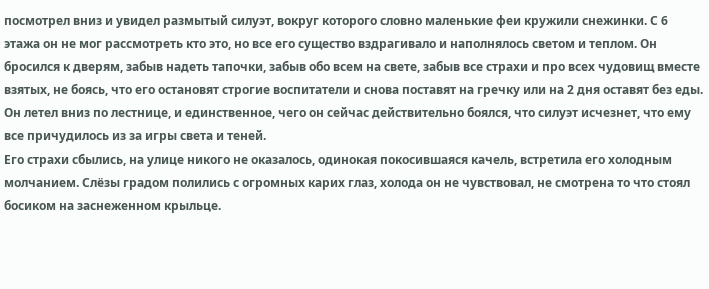посмотрел вниз и увидел размытый силуэт, вокруг которого словно маленькие феи кружили снежинки. С 6 этажа он не мог рассмотреть кто это, но все его существо вздрагивало и наполнялось светом и теплом. Он бросился к дверям, забыв надеть тапочки, забыв обо всем на свете, забыв все страхи и про всех чудовищ вместе взятых, не боясь, что его остановят строгие воспитатели и снова поставят на гречку или на 2 дня оставят без еды. Он летел вниз по лестнице, и единственное, чего он сейчас действительно боялся, что силуэт исчезнет, что ему все причудилось из за игры света и теней.
Его страхи сбылись, на улице никого не оказалось, одинокая покосившаяся качель, встретила его холодным молчанием. Слёзы градом полились с огромных карих глаз, холода он не чувствовал, не смотрена то что стоял босиком на заснеженном крыльце.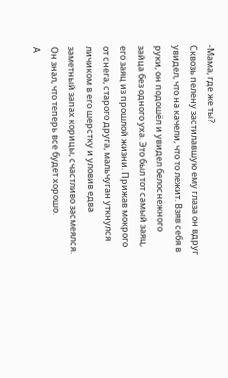-Мама, где же ты?
Сквозь пелену застилавшую ему глаза он вдруг увидел, что на качели, что то лежит. Взяв себя в руки, он подошёл и увидел белоснежного зайца без одного уха. Это был тот самый заяц, его заяц из прошлой жизни. Прижав мокрого от снега, старого друга, мальчуган уткнулся личиком в его шерстку и уловив едва заметный запах корицы, счастливо засмеялся. Он знал, что теперь все будет хорошо.
А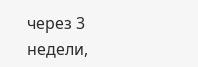через 3 недели,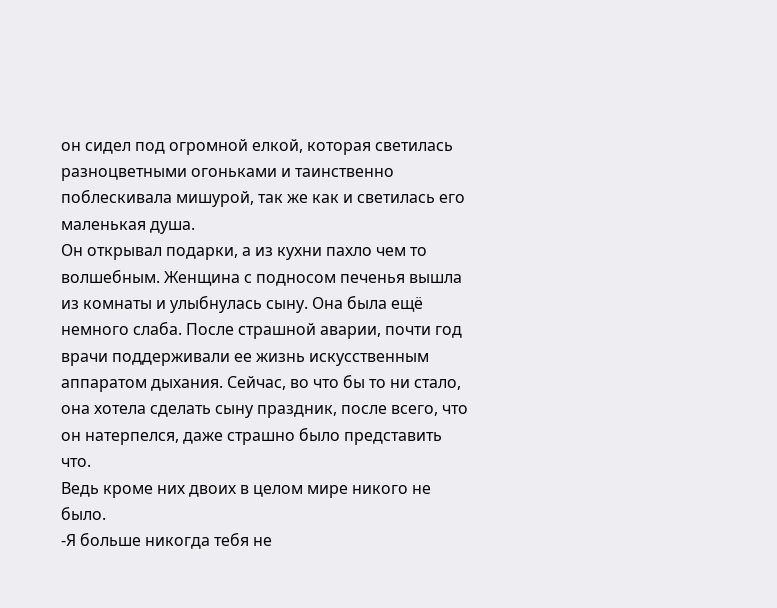он сидел под огромной елкой, которая светилась разноцветными огоньками и таинственно поблескивала мишурой, так же как и светилась его маленькая душа.
Он открывал подарки, а из кухни пахло чем то волшебным. Женщина с подносом печенья вышла из комнаты и улыбнулась сыну. Она была ещё немного слаба. После страшной аварии, почти год врачи поддерживали ее жизнь искусственным аппаратом дыхания. Сейчас, во что бы то ни стало, она хотела сделать сыну праздник, после всего, что он натерпелся, даже страшно было представить что.
Ведь кроме них двоих в целом мире никого не было.
-Я больше никогда тебя не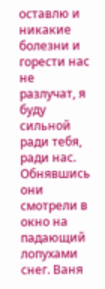оставлю и никакие болезни и горести нас не разлучат, я буду сильной ради тебя, ради нас.
Обнявшись они смотрели в окно на падающий лопухами снег. Ваня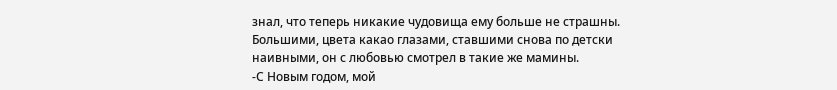знал, что теперь никакие чудовища ему больше не страшны. Большими, цвета какао глазами, ставшими снова по детски наивными, он с любовью смотрел в такие же мамины.
-С Новым годом, мой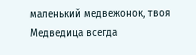маленький медвежонок, твоя Медведица всегда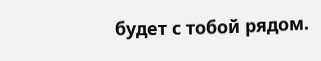будет с тобой рядом.